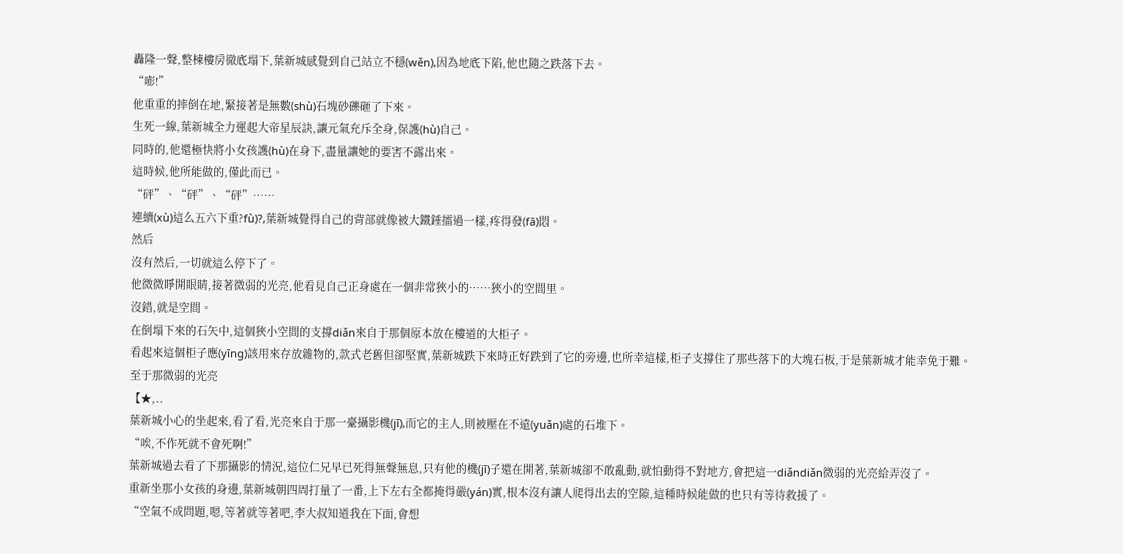轟隆一聲,整棟樓房徹底塌下,葉新城感覺到自己站立不穩(wěn),因為地底下陷,他也隨之跌落下去。
“嘭!”
他重重的摔倒在地,緊接著是無數(shù)石塊砂礫砸了下來。
生死一線,葉新城全力運起大帝星辰訣,讓元氣充斥全身,保護(hù)自己。
同時的,他還極快將小女孩護(hù)在身下,盡量讓她的要害不露出來。
這時候,他所能做的,僅此而已。
“砰”、“砰”、“砰”……
連續(xù)這么五六下重?fù)?,葉新城覺得自己的背部就像被大鐵錘擂過一樣,疼得發(fā)悶。
然后
沒有然后,一切就這么停下了。
他微微睜開眼睛,接著微弱的光亮,他看見自己正身處在一個非常狹小的……狹小的空間里。
沒錯,就是空間。
在倒塌下來的石矢中,這個狹小空間的支撐diǎn來自于那個原本放在樓道的大柜子。
看起來這個柜子應(yīng)該用來存放雜物的,款式老舊但卻堅實,葉新城跌下來時正好跌到了它的旁邊,也所幸這樣,柜子支撐住了那些落下的大塊石板,于是葉新城才能幸免于難。
至于那微弱的光亮
【★,..
葉新城小心的坐起來,看了看,光亮來自于那一臺攝影機(jī),而它的主人,則被壓在不遠(yuǎn)處的石堆下。
“唉,不作死就不會死啊!”
葉新城過去看了下那攝影的情況,這位仁兄早已死得無聲無息,只有他的機(jī)子還在開著,葉新城卻不敢亂動,就怕動得不對地方,會把這一diǎndiǎn微弱的光亮給弄沒了。
重新坐那小女孩的身邊,葉新城朝四周打量了一番,上下左右全都掩得嚴(yán)實,根本沒有讓人爬得出去的空隙,這種時候能做的也只有等待救援了。
“空氣不成問題,嗯,等著就等著吧,李大叔知道我在下面,會想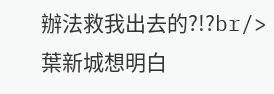辦法救我出去的?!?br/>
葉新城想明白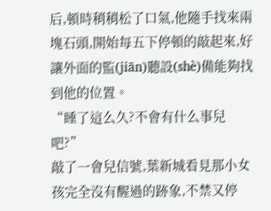后,頓時稍稍松了口氣,他隨手找來兩塊石頭,開始每五下停頓的敲起來,好讓外面的監(jiān)聽設(shè)備能夠找到他的位置。
“睡了這么久?不會有什么事兒吧?”
敲了一會兒信號,葉新城看見那小女孩完全沒有醒過的跡象,不禁又停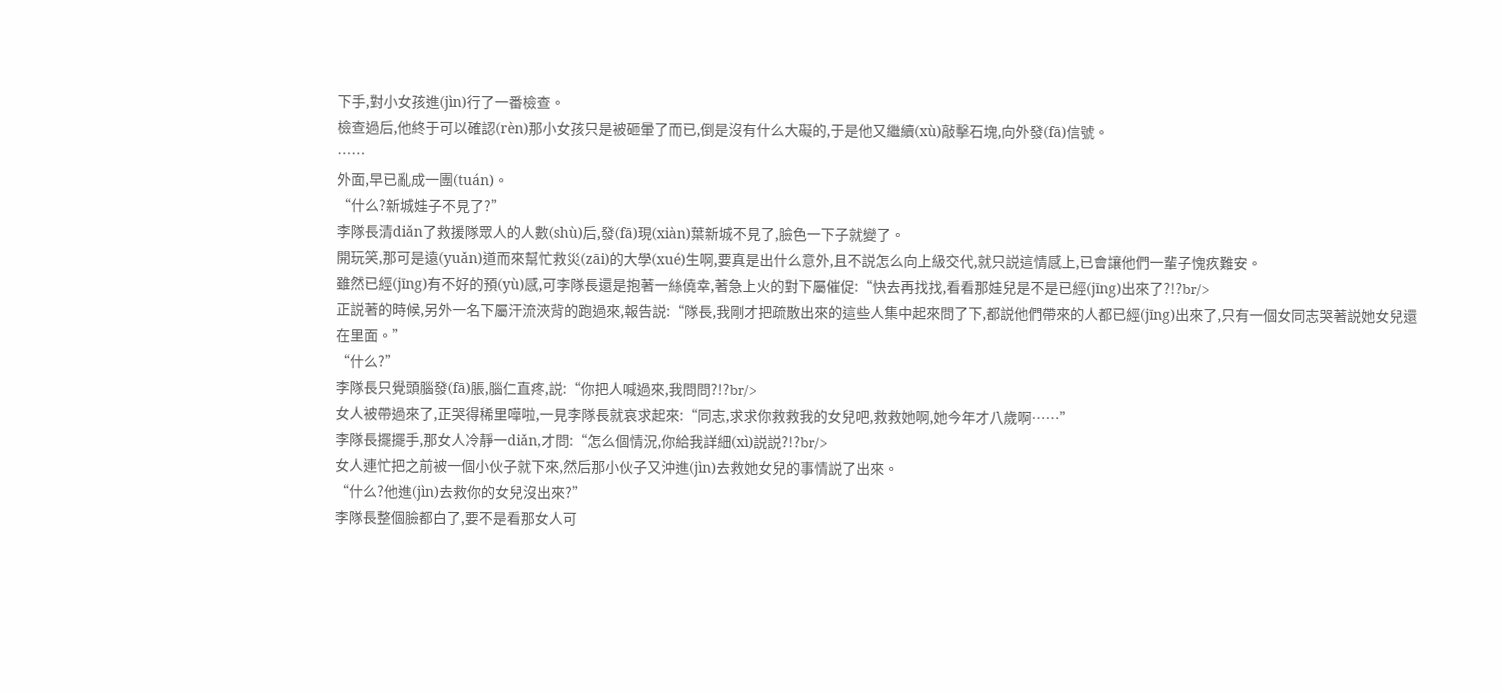下手,對小女孩進(jìn)行了一番檢查。
檢查過后,他終于可以確認(rèn)那小女孩只是被砸暈了而已,倒是沒有什么大礙的,于是他又繼續(xù)敲擊石塊,向外發(fā)信號。
……
外面,早已亂成一團(tuán)。
“什么?新城娃子不見了?”
李隊長清diǎn了救援隊眾人的人數(shù)后,發(fā)現(xiàn)葉新城不見了,臉色一下子就變了。
開玩笑,那可是遠(yuǎn)道而來幫忙救災(zāi)的大學(xué)生啊,要真是出什么意外,且不説怎么向上級交代,就只説這情感上,已會讓他們一輩子愧疚難安。
雖然已經(jīng)有不好的預(yù)感,可李隊長還是抱著一絲僥幸,著急上火的對下屬催促:“快去再找找,看看那娃兒是不是已經(jīng)出來了?!?br/>
正説著的時候,另外一名下屬汗流浹背的跑過來,報告説:“隊長,我剛才把疏散出來的這些人集中起來問了下,都説他們帶來的人都已經(jīng)出來了,只有一個女同志哭著説她女兒還在里面。”
“什么?”
李隊長只覺頭腦發(fā)脹,腦仁直疼,説:“你把人喊過來,我問問?!?br/>
女人被帶過來了,正哭得稀里嘩啦,一見李隊長就哀求起來:“同志,求求你救救我的女兒吧,救救她啊,她今年才八歲啊……”
李隊長擺擺手,那女人冷靜一diǎn,才問:“怎么個情況,你給我詳細(xì)説説?!?br/>
女人連忙把之前被一個小伙子就下來,然后那小伙子又沖進(jìn)去救她女兒的事情説了出來。
“什么?他進(jìn)去救你的女兒沒出來?”
李隊長整個臉都白了,要不是看那女人可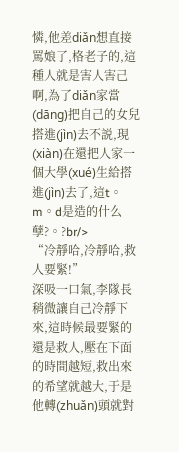憐,他差diǎn想直接罵娘了,格老子的,這種人就是害人害己啊,為了diǎn家當(dāng)把自己的女兒搭進(jìn)去不説,現(xiàn)在還把人家一個大學(xué)生給搭進(jìn)去了,這t。m。d是造的什么孽?。?br/>
“冷靜哈,冷靜哈,救人要緊!”
深吸一口氣,李隊長稍微讓自己冷靜下來,這時候最要緊的還是救人,壓在下面的時間越短,救出來的希望就越大,于是他轉(zhuǎn)頭就對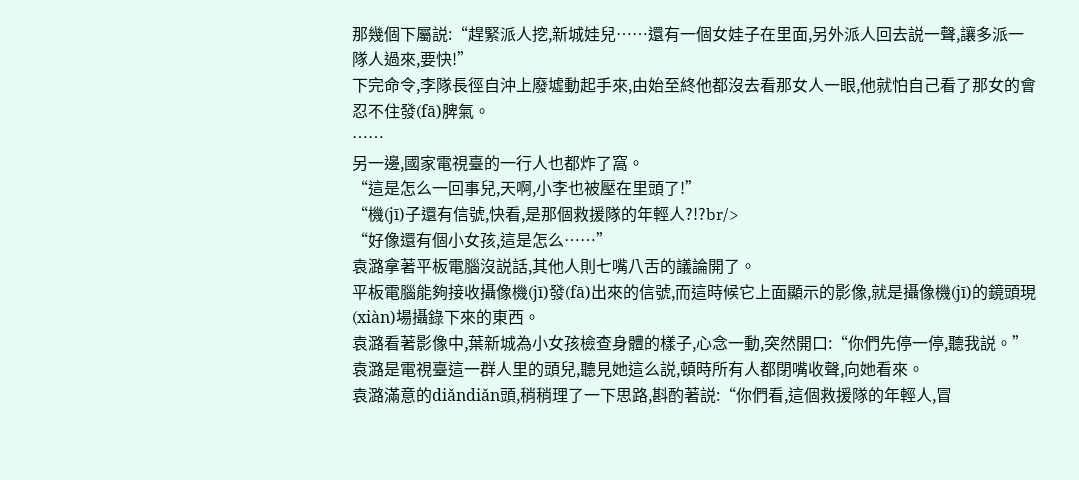那幾個下屬説:“趕緊派人挖,新城娃兒……還有一個女娃子在里面,另外派人回去説一聲,讓多派一隊人過來,要快!”
下完命令,李隊長徑自沖上廢墟動起手來,由始至終他都沒去看那女人一眼,他就怕自己看了那女的會忍不住發(fā)脾氣。
……
另一邊,國家電視臺的一行人也都炸了窩。
“這是怎么一回事兒,天啊,小李也被壓在里頭了!”
“機(jī)子還有信號,快看,是那個救援隊的年輕人?!?br/>
“好像還有個小女孩,這是怎么……”
袁潞拿著平板電腦沒説話,其他人則七嘴八舌的議論開了。
平板電腦能夠接收攝像機(jī)發(fā)出來的信號,而這時候它上面顯示的影像,就是攝像機(jī)的鏡頭現(xiàn)場攝錄下來的東西。
袁潞看著影像中,葉新城為小女孩檢查身體的樣子,心念一動,突然開口:“你們先停一停,聽我説。”
袁潞是電視臺這一群人里的頭兒,聽見她這么説,頓時所有人都閉嘴收聲,向她看來。
袁潞滿意的diǎndiǎn頭,稍稍理了一下思路,斟酌著説:“你們看,這個救援隊的年輕人,冒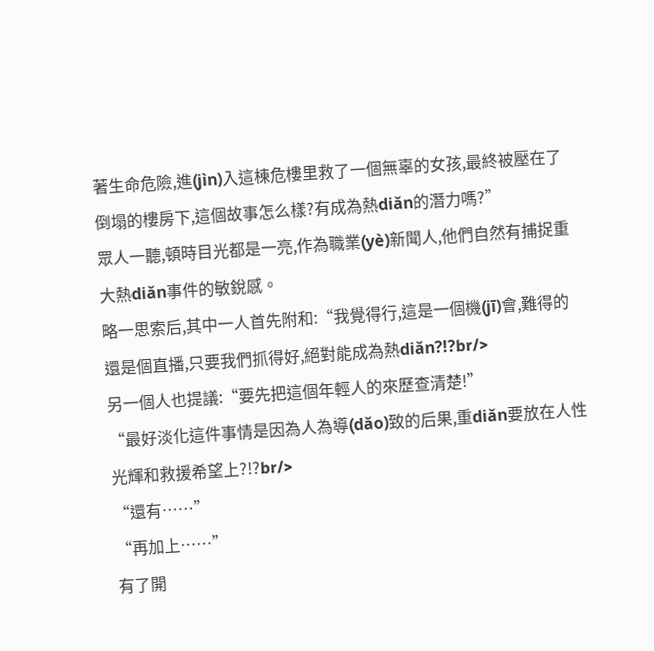著生命危險,進(jìn)入這棟危樓里救了一個無辜的女孩,最終被壓在了倒塌的樓房下,這個故事怎么樣?有成為熱diǎn的潛力嗎?”
眾人一聽,頓時目光都是一亮,作為職業(yè)新聞人,他們自然有捕捉重大熱diǎn事件的敏銳感。
略一思索后,其中一人首先附和:“我覺得行,這是一個機(jī)會,難得的還是個直播,只要我們抓得好,絕對能成為熱diǎn?!?br/>
另一個人也提議:“要先把這個年輕人的來歷查清楚!”
“最好淡化這件事情是因為人為導(dǎo)致的后果,重diǎn要放在人性光輝和救援希望上?!?br/>
“還有……”
“再加上……”
有了開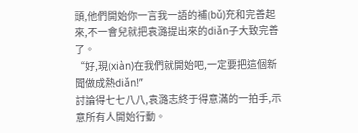頭,他們開始你一言我一語的補(bǔ)充和完善起來,不一會兒就把袁潞提出來的diǎn子大致完善了。
“好,現(xiàn)在我們就開始吧,一定要把這個新聞做成熱diǎn!”
討論得七七八八,袁潞志終于得意滿的一拍手,示意所有人開始行動。